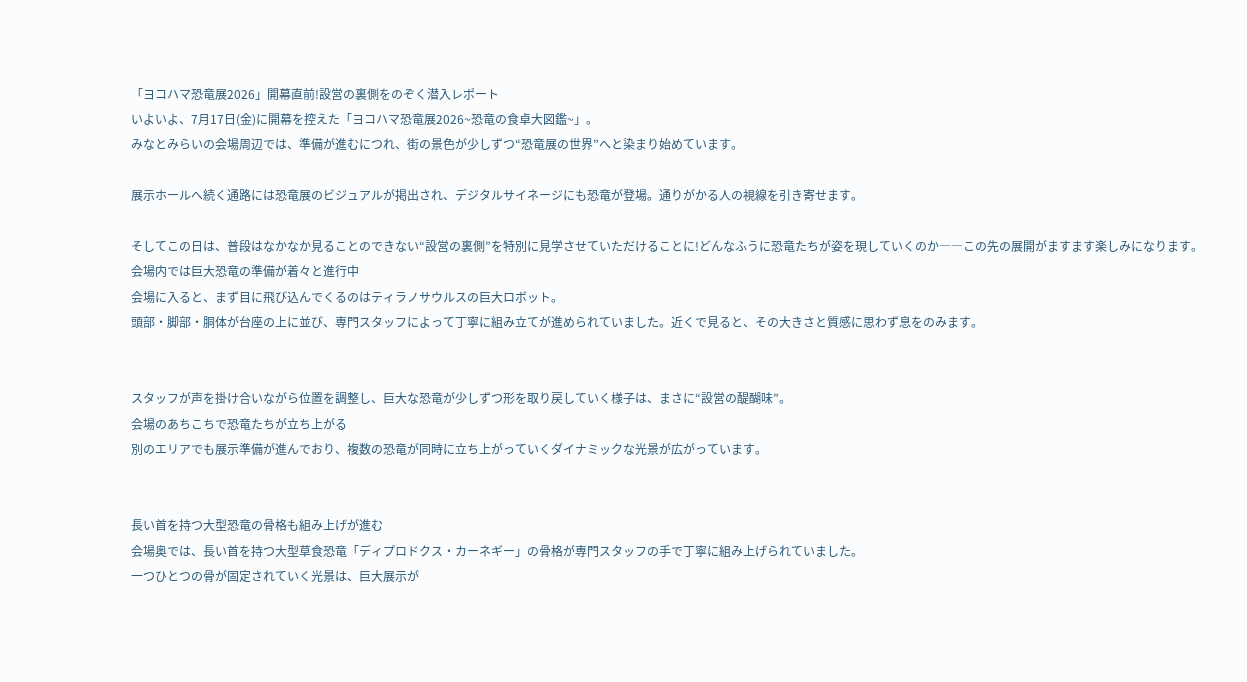「ヨコハマ恐竜展2026」開幕直前!設営の裏側をのぞく潜入レポート
いよいよ、7月17日(金)に開幕を控えた「ヨコハマ恐竜展2026~恐竜の食卓大図鑑~」。
みなとみらいの会場周辺では、準備が進むにつれ、街の景色が少しずつ“恐竜展の世界”へと染まり始めています。

展示ホールへ続く通路には恐竜展のビジュアルが掲出され、デジタルサイネージにも恐竜が登場。通りがかる人の視線を引き寄せます。

そしてこの日は、普段はなかなか見ることのできない“設営の裏側”を特別に見学させていただけることに!どんなふうに恐竜たちが姿を現していくのか――この先の展開がますます楽しみになります。
会場内では巨大恐竜の準備が着々と進行中
会場に入ると、まず目に飛び込んでくるのはティラノサウルスの巨大ロボット。
頭部・脚部・胴体が台座の上に並び、専門スタッフによって丁寧に組み立てが進められていました。近くで見ると、その大きさと質感に思わず息をのみます。


スタッフが声を掛け合いながら位置を調整し、巨大な恐竜が少しずつ形を取り戻していく様子は、まさに“設営の醍醐味”。
会場のあちこちで恐竜たちが立ち上がる
別のエリアでも展示準備が進んでおり、複数の恐竜が同時に立ち上がっていくダイナミックな光景が広がっています。


長い首を持つ大型恐竜の骨格も組み上げが進む
会場奥では、長い首を持つ大型草食恐竜「ディプロドクス・カーネギー」の骨格が専門スタッフの手で丁寧に組み上げられていました。
一つひとつの骨が固定されていく光景は、巨大展示が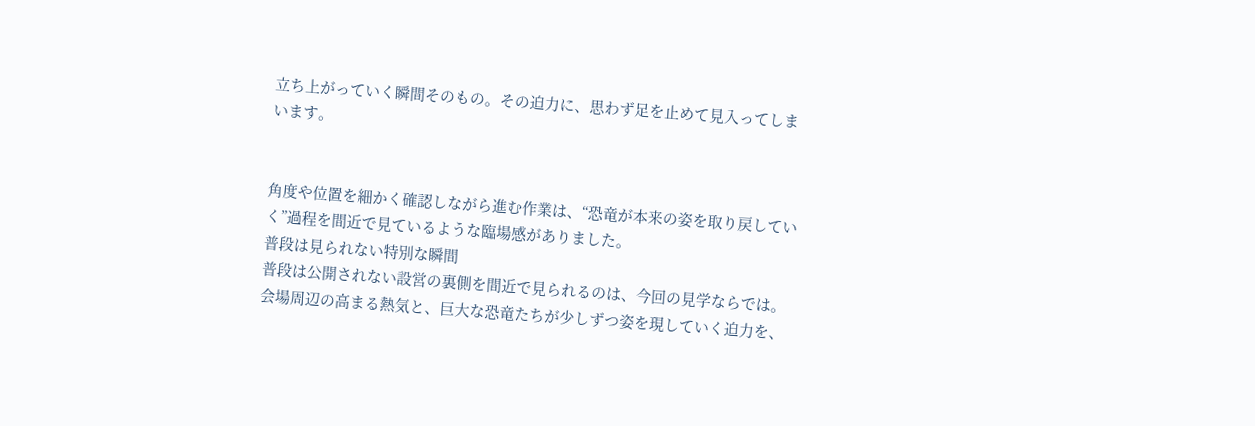立ち上がっていく瞬間そのもの。その迫力に、思わず足を止めて見入ってしまいます。


角度や位置を細かく確認しながら進む作業は、“恐竜が本来の姿を取り戻していく”過程を間近で見ているような臨場感がありました。
普段は見られない特別な瞬間
普段は公開されない設営の裏側を間近で見られるのは、今回の見学ならでは。
会場周辺の高まる熱気と、巨大な恐竜たちが少しずつ姿を現していく迫力を、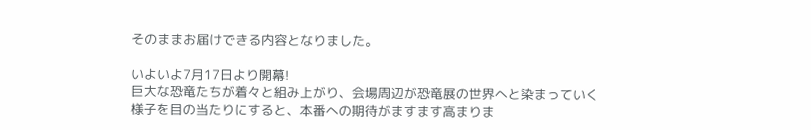そのままお届けできる内容となりました。

いよいよ7月17日より開幕!
巨大な恐竜たちが着々と組み上がり、会場周辺が恐竜展の世界へと染まっていく様子を目の当たりにすると、本番への期待がますます高まりま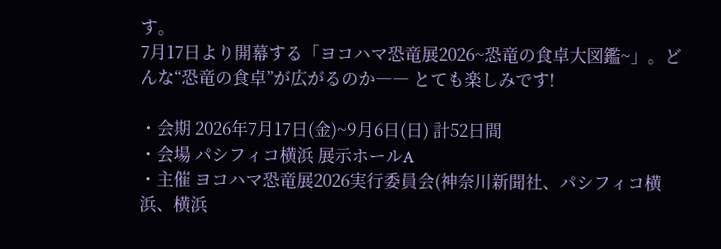す。
7月17日より開幕する「ヨコハマ恐竜展2026~恐竜の食卓大図鑑~」。どんな“恐竜の食卓”が広がるのか―― とても楽しみです!

・会期 2026年7月17日(金)~9月6日(日) 計52日間
・会場 パシフィコ横浜 展示ホールA
・主催 ヨコハマ恐竜展2026実行委員会(神奈川新聞社、パシフィコ横浜、横浜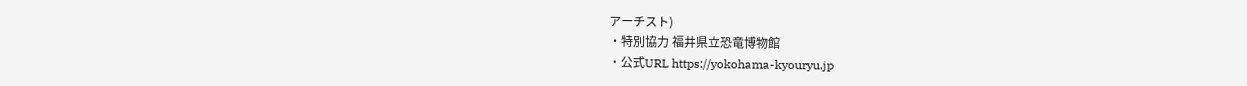アーチスト)
・特別協力 福井県立恐竜博物館
・公式URL https://yokohama-kyouryu.jp